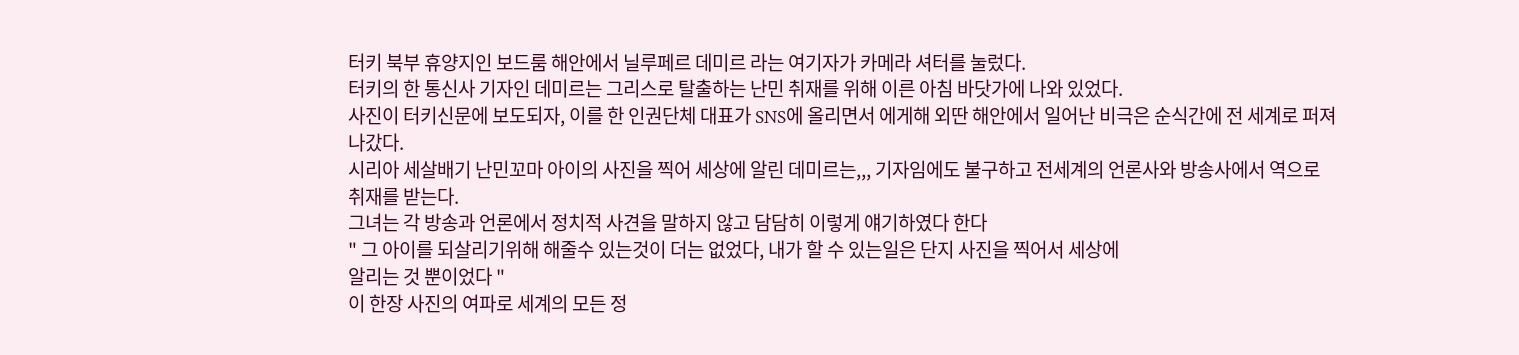터키 북부 휴양지인 보드룸 해안에서 닐루페르 데미르 라는 여기자가 카메라 셔터를 눌렀다.
터키의 한 통신사 기자인 데미르는 그리스로 탈출하는 난민 취재를 위해 이른 아침 바닷가에 나와 있었다.
사진이 터키신문에 보도되자, 이를 한 인권단체 대표가 SNS에 올리면서 에게해 외딴 해안에서 일어난 비극은 순식간에 전 세계로 퍼져나갔다.
시리아 세살배기 난민꼬마 아이의 사진을 찍어 세상에 알린 데미르는,,, 기자임에도 불구하고 전세계의 언론사와 방송사에서 역으로 취재를 받는다.
그녀는 각 방송과 언론에서 정치적 사견을 말하지 않고 담담히 이렇게 얘기하였다 한다
" 그 아이를 되살리기위해 해줄수 있는것이 더는 없었다, 내가 할 수 있는일은 단지 사진을 찍어서 세상에
알리는 것 뿐이었다 "
이 한장 사진의 여파로 세계의 모든 정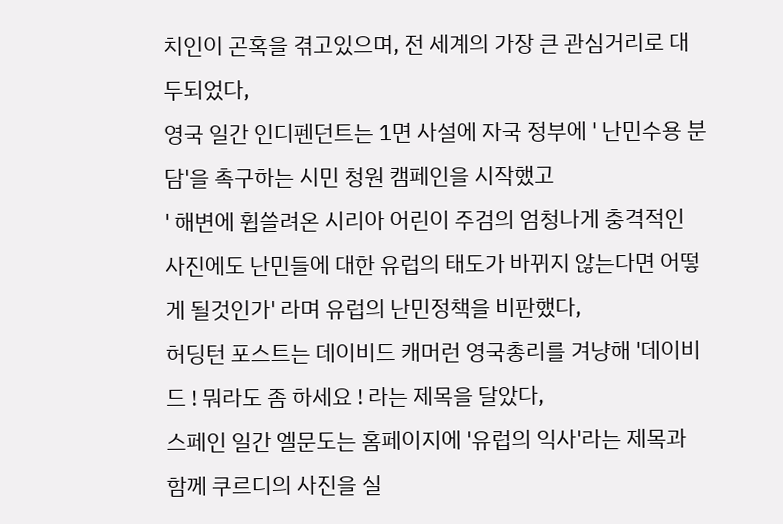치인이 곤혹을 겪고있으며, 전 세계의 가장 큰 관심거리로 대두되었다,
영국 일간 인디펜던트는 1면 사설에 자국 정부에 ' 난민수용 분담'을 촉구하는 시민 청원 캠페인을 시작했고
' 해변에 휩쓸려온 시리아 어린이 주검의 엄청나게 충격적인 사진에도 난민들에 대한 유럽의 태도가 바뀌지 않는다면 어떻게 될것인가' 라며 유럽의 난민정책을 비판했다,
허딩턴 포스트는 데이비드 캐머런 영국총리를 겨냥해 '데이비드 ! 뭐라도 좀 하세요 ! 라는 제목을 달았다,
스페인 일간 엘문도는 홈페이지에 '유럽의 익사'라는 제목과 함께 쿠르디의 사진을 실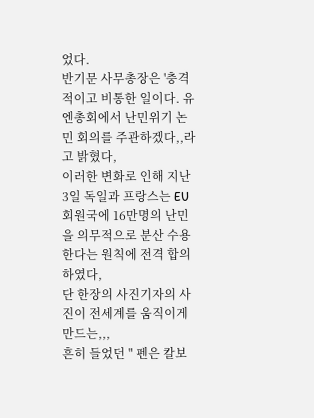었다.
반기문 사무총장은 '충격적이고 비통한 일이다. 유엔총회에서 난민위기 논민 회의를 주관하겠다,,라고 밝혔다,
이러한 변화로 인해 지난 3일 독일과 프랑스는 EU회원국에 16만명의 난민을 의무적으로 분산 수용한다는 원칙에 전격 합의하였다,
단 한장의 사진기자의 사진이 전세계를 움직이게 만드는,,,
흔히 들었던 " 펜은 칼보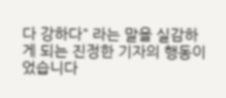다 강하다" 라는 말을 실감하게 되는 진정한 기자의 행동이었습니다